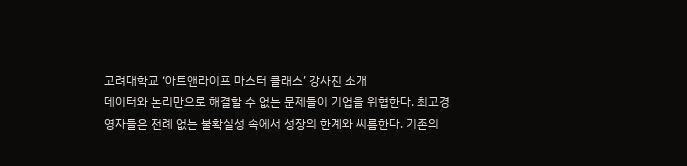고려대학교 ‘아트앤라이프 마스터 클래스’ 강사진 소개
데이터와 논리만으로 해결할 수 없는 문제들이 기업을 위협한다. 최고경영자들은 전례 없는 불확실성 속에서 성장의 한계와 씨름한다. 기존의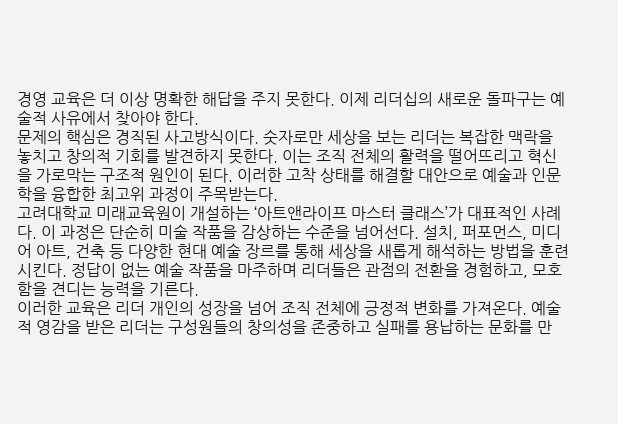경영 교육은 더 이상 명확한 해답을 주지 못한다. 이제 리더십의 새로운 돌파구는 예술적 사유에서 찾아야 한다.
문제의 핵심은 경직된 사고방식이다. 숫자로만 세상을 보는 리더는 복잡한 맥락을 놓치고 창의적 기회를 발견하지 못한다. 이는 조직 전체의 활력을 떨어뜨리고 혁신을 가로막는 구조적 원인이 된다. 이러한 고착 상태를 해결할 대안으로 예술과 인문학을 융합한 최고위 과정이 주목받는다.
고려대학교 미래교육원이 개설하는 ‘아트앤라이프 마스터 클래스’가 대표적인 사례다. 이 과정은 단순히 미술 작품을 감상하는 수준을 넘어선다. 설치, 퍼포먼스, 미디어 아트, 건축 등 다양한 현대 예술 장르를 통해 세상을 새롭게 해석하는 방법을 훈련시킨다. 정답이 없는 예술 작품을 마주하며 리더들은 관점의 전환을 경험하고, 모호함을 견디는 능력을 기른다.
이러한 교육은 리더 개인의 성장을 넘어 조직 전체에 긍정적 변화를 가져온다. 예술적 영감을 받은 리더는 구성원들의 창의성을 존중하고 실패를 용납하는 문화를 만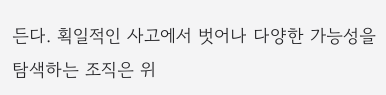든다. 획일적인 사고에서 벗어나 다양한 가능성을 탐색하는 조직은 위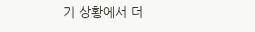기 상황에서 더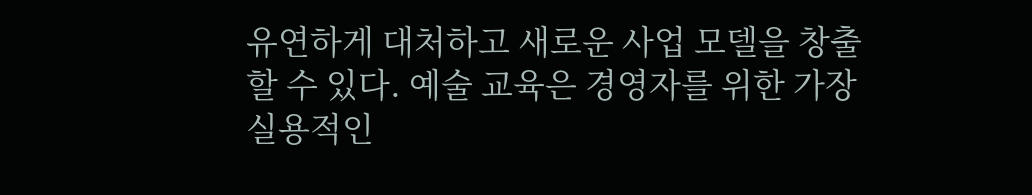유연하게 대처하고 새로운 사업 모델을 창출할 수 있다. 예술 교육은 경영자를 위한 가장 실용적인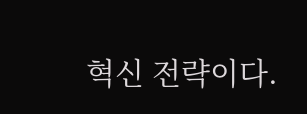혁신 전략이다.